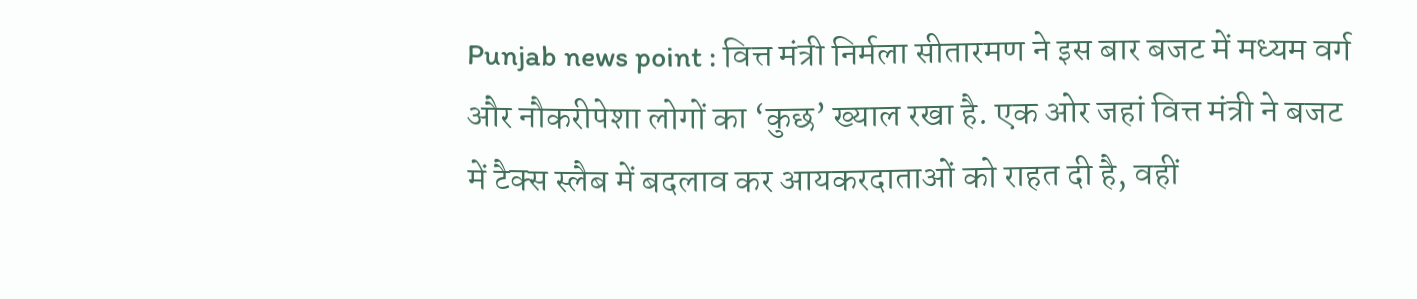Punjab news point : वित्त मंत्री निर्मला सीतारमण ने इस बार बजट में मध्यम वर्ग और नौकरीपेशा लोगों का ‘कुछ’ ख्याल रखा है. एक ओर जहां वित्त मंत्री ने बजट में टैक्स स्लैब में बदलाव कर आयकरदाताओं को राहत दी है, वहीं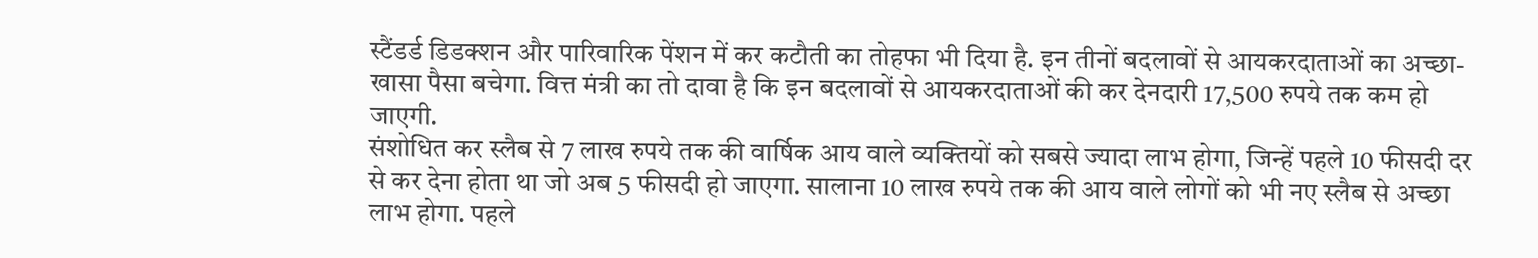स्टैंडर्ड डिडक्शन और पारिवारिक पेंशन में कर कटौती का तोहफा भी दिया है. इन तीनों बदलावों से आयकरदाताओं का अच्छा-खासा पैसा बचेगा. वित्त मंत्री का तो दावा है कि इन बदलावों से आयकरदाताओं की कर देनदारी 17,500 रुपये तक कम हो जाएगी.
संशोधित कर स्लैब से 7 लाख रुपये तक की वार्षिक आय वाले व्यक्तियों को सबसे ज्यादा लाभ होगा, जिन्हें पहले 10 फीसदी दर से कर देना होता था जो अब 5 फीसदी हो जाएगा. सालाना 10 लाख रुपये तक की आय वाले लोगों को भी नए स्लैब से अच्छा लाभ होगा. पहले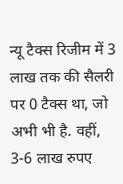न्यू टैक्स रिजीम में 3 लाख तक की सैलरी पर 0 टैक्स था, जो अभी भी है. वहीं, 3-6 लाख रुपए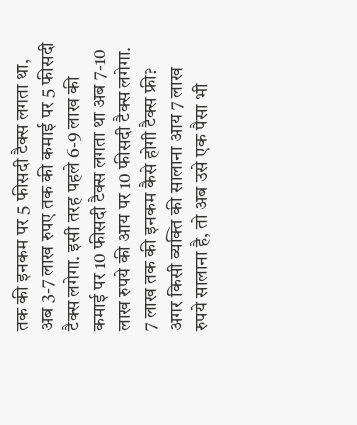तक की इनकम पर 5 फीसदी टैक्स लगता था, अब 3-7 लाख रुपए तक की कमाई पर 5 फीसदी टैक्स लगेगा. इसी तरह पहले 6-9 लाख की कमाई पर 10 फीसदी टैक्स लगता था अब 7-10 लाख रुपये की आय पर 10 फीसदी टैक्स लगेगा.
7 लाख तक की इनकम कैसे होगी टैक्स फ्री?
अगर किसी व्यक्ति की सालाना आय 7 लाख रुपये सालाना है, तो अब उसे एक पैसा भी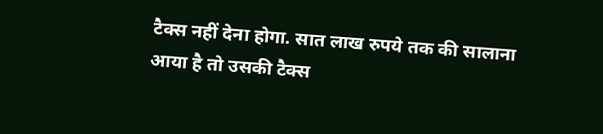टैक्स नहीं देना होगा. सात लाख रुपये तक की सालाना आया है तो उसकी टैक्स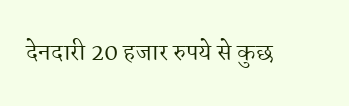देनदारी 20 हजार रुपये से कुछ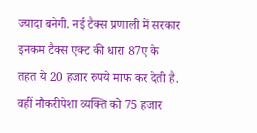ज्यादा बनेगी. नई टैक्स प्रणाली में सरकार इनकम टैक्स एक्ट की धारा 87ए के तहत ये 20 हजार रुपये माफ कर देती है. वहीं नौकरीपेशा व्यक्ति को 75 हजार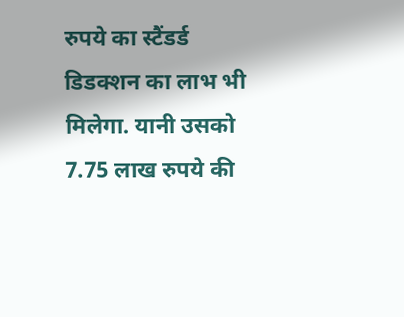रुपये का स्टैंडर्ड डिडक्शन का लाभ भी मिलेगा. यानी उसको 7.75 लाख रुपये की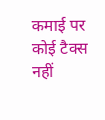कमाई पर कोई टैक्स नहीं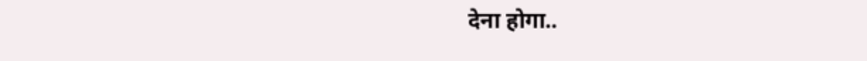देना होगा..